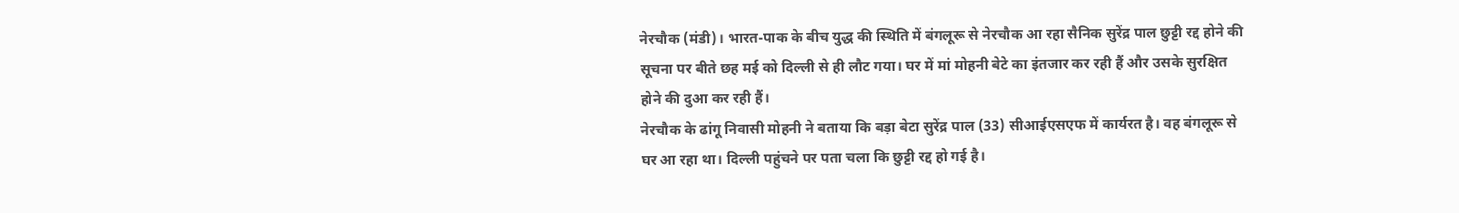नेरचौक (मंडी)। भारत-पाक के बीच युद्ध की स्थिति में बंगलूरू से नेरचौक आ रहा सैनिक सुरेंद्र पाल छुट्टी रद्द होने की सूचना पर बीते छह मई को दिल्ली से ही लौट गया। घर में मां मोहनी बेटे का इंतजार कर रही हैं और उसके सुरक्षित होने की दुआ कर रही हैं।
नेरचौक के ढांगू निवासी मोहनी ने बताया कि बड़ा बेटा सुरेंद्र पाल (33) सीआईएसएफ में कार्यरत है। वह बंगलूरू से घर आ रहा था। दिल्ली पहुंचने पर पता चला कि छुट्टी रद्द हो गई है।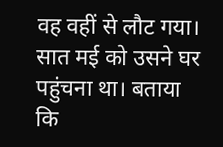वह वहीं से लौट गया। सात मई को उसने घर पहुंचना था। बताया कि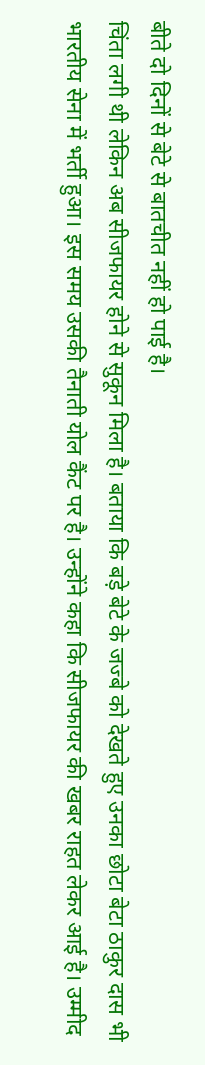बीते दो दिनों से बेटे से बातचीत नहीं हो पाई है।
चिंता लगी थी लेकिन अब सीजफायर होने से सुकून मिला है। बताया कि बड़े बेटे के जज्बे को देखते हुए उनका छोटा बेटा ठाकुर दास भी भारतीय सेना में भर्ती हुआ। इस समय उसकी तैनाती योल कैंट पर है। उन्होंने कहा कि सीजफायर की खबर राहत लेकर आई है। उम्मीद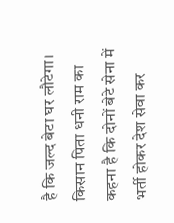है कि जल्द बेटा घर लौटेगा। किसान पिता धनी राम का कहना है कि दोनों बेटे सेना में भर्ती होकर देश सेवा कर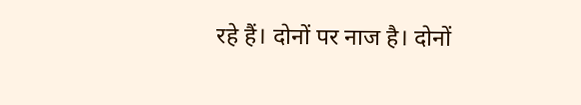रहे हैं। दोनों पर नाज है। दोनों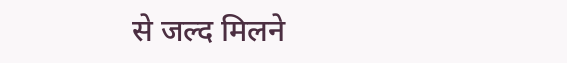से जल्द मिलने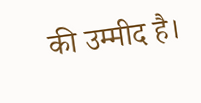की उम्मीद है।